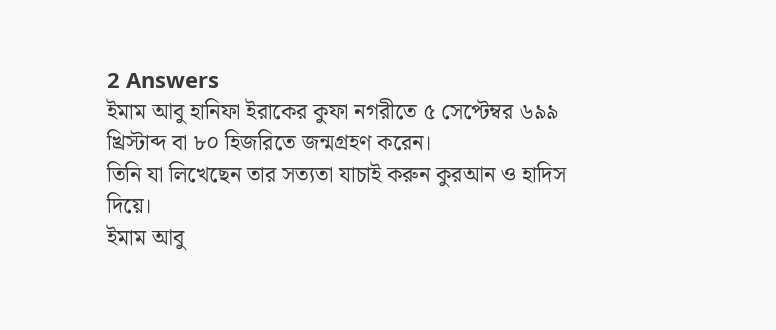2 Answers
ইমাম আবু হানিফা ইরাকের কুফা নগরীতে ৫ সেপ্টেম্বর ৬৯৯ খ্রিস্টাব্দ বা ৮০ হিজরিতে জন্মগ্রহণ করেন।
তিনি যা লিখেছেন তার সত্যতা যাচাই করুন কুরআন ও হাদিস দিয়ে।
ইমাম আবু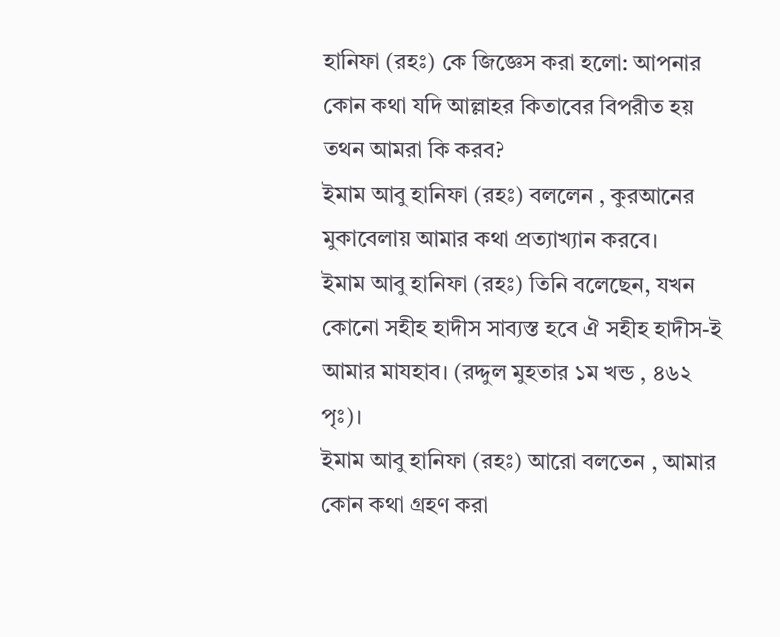হানিফা (রহঃ) কে জিজ্ঞেস করা হলো: আপনার কোন কথা যদি আল্লাহর কিতাবের বিপরীত হয় তথন আমরা কি করব?
ইমাম আবু হানিফা (রহঃ) বললেন , কুরআনের মুকাবেলায় আমার কথা প্রত্যাখ্যান করবে।
ইমাম আবু হানিফা (রহঃ) তিনি বলেছেন, যখন কোনো সহীহ হাদীস সাব্যস্ত হবে ঐ সহীহ হাদীস-ই আমার মাযহাব। (রদ্দুল মুহতার ১ম খন্ড , ৪৬২ পৃঃ)।
ইমাম আবু হানিফা (রহঃ) আরো বলতেন , আমার কোন কথা গ্রহণ করা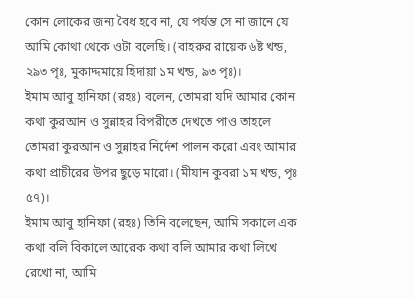কোন লোকের জন্য বৈধ হবে না, যে পর্যন্ত সে না জানে যে আমি কোথা থেকে ওটা বলেছি। (বাহরুর রায়েক ৬ষ্ট খন্ড, ২৯৩ পৃঃ, মুকাদ্দমায়ে হিদায়া ১ম খন্ড, ৯৩ পৃঃ)।
ইমাম আবু হানিফা (রহঃ) বলেন, তোমরা যদি আমার কোন কথা কুরআন ও সুন্নাহর বিপরীতে দেখতে পাও তাহলে তোমরা কুরআন ও সুন্নাহর নির্দেশ পালন করো এবং আমার কথা প্রাচীরের উপর ছুড়ে মারো। (মীযান কুবরা ১ম খন্ড, পৃঃ ৫৭)।
ইমাম আবু হানিফা (রহঃ) তিনি বলেছেন, আমি সকালে এক কথা বলি বিকালে আরেক কথা বলি আমার কথা লিখে রেখো না, আমি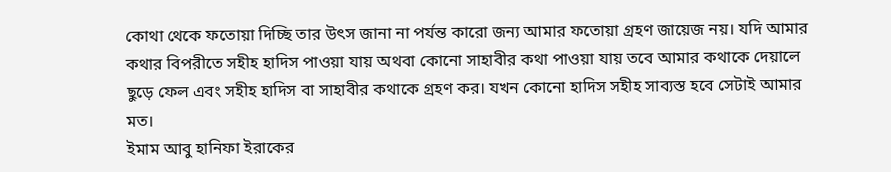কোথা থেকে ফতোয়া দিচ্ছি তার উৎস জানা না পর্যন্ত কারো জন্য আমার ফতোয়া গ্রহণ জায়েজ নয়। যদি আমার কথার বিপরীতে সহীহ হাদিস পাওয়া যায় অথবা কোনো সাহাবীর কথা পাওয়া যায় তবে আমার কথাকে দেয়ালে ছুড়ে ফেল এবং সহীহ হাদিস বা সাহাবীর কথাকে গ্রহণ কর। যখন কোনো হাদিস সহীহ সাব্যস্ত হবে সেটাই আমার মত।
ইমাম আবু হানিফা ইরাকের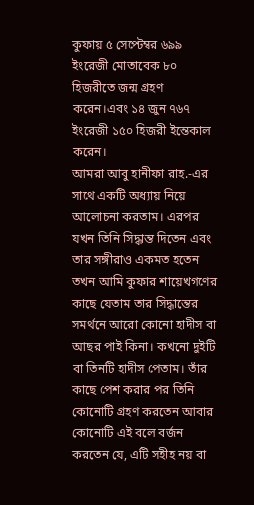কুফায় ৫ সেপ্টেম্বর ৬৯৯ ইংরেজী মোতাবেক ৮০ হিজরীতে জন্ম গ্রহণ করেন।এবং ১৪ জুন ৭৬৭ ইংরেজী ১৫০ হিজরী ইন্তেকাল করেন।
আমরা আবু হানীফা রাহ.-এর সাথে একটি অধ্যায় নিয়ে আলোচনা করতাম। এরপর যখন তিনি সিদ্ধান্ত দিতেন এবং তার সঙ্গীরাও একমত হতেন তখন আমি কুফার শায়েখগণের কাছে যেতাম তার সিদ্ধান্তের সমর্থনে আরো কোনো হাদীস বা আছর পাই কিনা। কখনো দুইটি বা তিনটি হাদীস পেতাম। তাঁর কাছে পেশ করার পর তিনি কোনোটি গ্রহণ করতেন আবার কোনোটি এই বলে বর্জন করতেন যে, এটি সহীহ নয় বা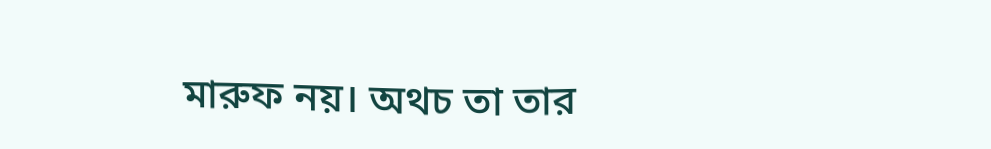মারুফ নয়। অথচ তা তার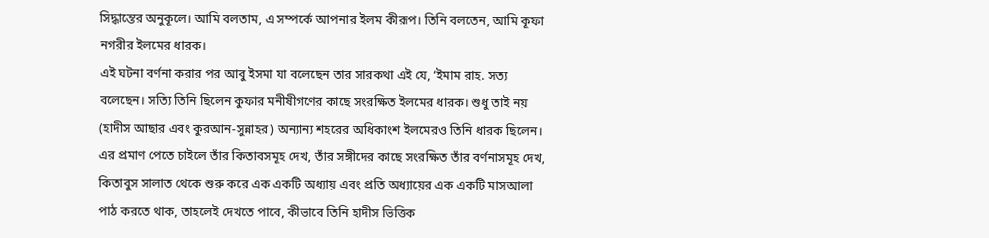সিদ্ধান্তের অনুকূলে। আমি বলতাম, এ সম্পর্কে আপনার ইলম কীরূপ। তিনি বলতেন, আমি কূফা নগরীর ইলমের ধারক।
এই ঘটনা বর্ণনা করার পর আবু ইসমা যা বলেছেন তার সারকথা এই যে, ‘ইমাম রাহ. সত্য বলেছেন। সত্যি তিনি ছিলেন কুফার মনীষীগণের কাছে সংরক্ষিত ইলমের ধারক। শুধু তাই নয় (হাদীস আছার এবং কুরআন-সুন্নাহর) অন্যান্য শহরের অধিকাংশ ইলমেরও তিনি ধারক ছিলেন। এর প্রমাণ পেতে চাইলে তাঁর কিতাবসমূহ দেখ, তাঁর সঙ্গীদের কাছে সংরক্ষিত তাঁর বর্ণনাসমূহ দেখ, কিতাবুস সালাত থেকে শুরু করে এক একটি অধ্যায় এবং প্রতি অধ্যায়ের এক একটি মাসআলা পাঠ করতে থাক, তাহলেই দেখতে পাবে, কীভাবে তিনি হাদীস ভিত্তিক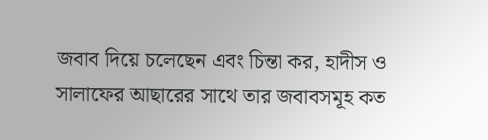জবাব দিয়ে চলেছেন এবং চিন্তা কর, হাদীস ও সালাফের আছারের সাথে তার জবাবসমূহ কত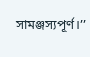সামঞ্জস্যপূর্ণ।’’